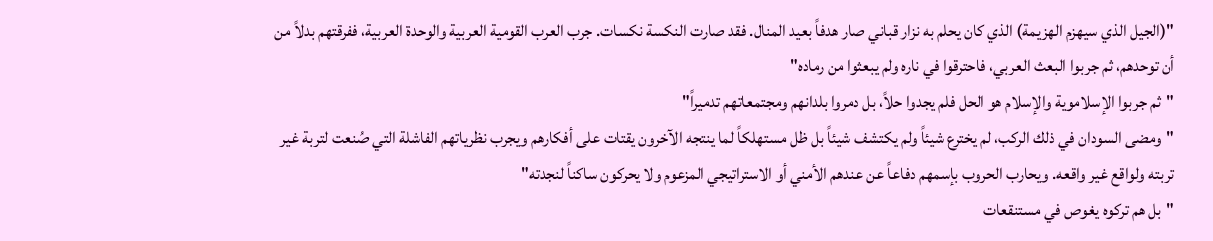"(الجيل الذي سيهزم الهزيمة) الذي كان يحلم به نزار قباني صار هدفاً بعيد المنال. فقد صارت النكسة نكسات. جرب العرب القومية العربية والوحدة العربية، ففرقتهم بدلاً من أن توحدهم، ثم جربوا البعث العربي، فاحترقوا في ناره ولم يبعثوا من رماده"
"ثم جربوا الإسلاموية والإسلام هو الحل فلم يجدوا حلاً، بل دمروا بلدانهم ومجتمعاتهم تدميراً"
"ومضى السودان في ذلك الركب، لم يخترع شيئاً ولم يكتشف شيئاً بل ظل مستهلكاً لما ينتجه الآخرون يقتات على أفكارهم ويجرب نظرياتهم الفاشلة التي صُنعت لتربة غير تربته ولواقع غير واقعه. ويحارب الحروب بإسمهم دفاعاً عن عندهم الأمني أو الاستراتيجي المزعوم ولا يحركون ساكناً لنجدته"
"بل هم تركوه يغوص في مستنقعات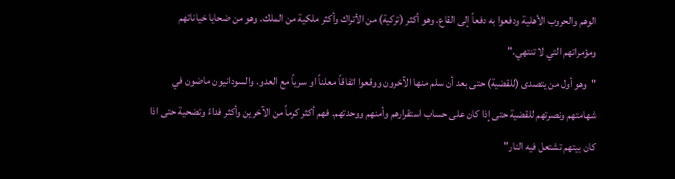الوهم والحروب الأهلية ودفعوا به دفعاً إلى القاع. وهو أكثر (تركية) من الأتراك وأكثر ملكية من الملك. وهو من ضحايا خياناتهم ومؤمراتهم التي لا تنتهي."
"وهو أول من يتصدى (للقضية) حتى بعد أن سلم منها الآخرون ووقعوا اتفاقاً معلناً او سرياً مع العدو. والسودانيون ماضون في شهامتهم ونصرتهم للقضية حتى إذا كان على حساب استقرارهم وأمنهم ووحدتهم. فهم أكثر كرماً من الآخرين وأكثر فداءً وتضحية حتى اذا كان بيتهم تشتعل فيه النار"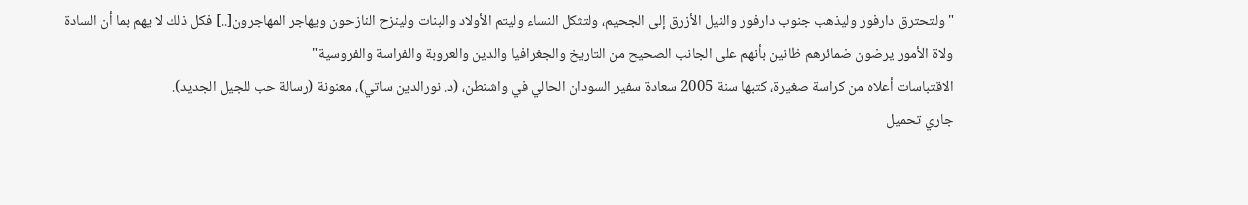"ولتحترق دارفور وليذهب جنوب دارفور والنيل الأزرق إلى الجحيم، ولتثكل النساء وليتم الأولاد والبنات ولينزح النازحون ويهاجر المهاجرون[..] فكل ذلك لا يهم بما أن السادة ولاة الأمور يرضون ضمائرهم ظانين بأنهم على الجانب الصحيح من التاريخ والجغرافيا والدين والعروبة والفراسة والفروسية"
الاقتباسات أعلاه من كراسة صغيرة، كتبها سنة 2005 سعادة سفير السودان الحالي في واشنطن، (د. نورالدين ساتي)، معنونة (رسالة حب للجيل الجديد).
جاري تحميل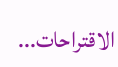الاقتراحات...